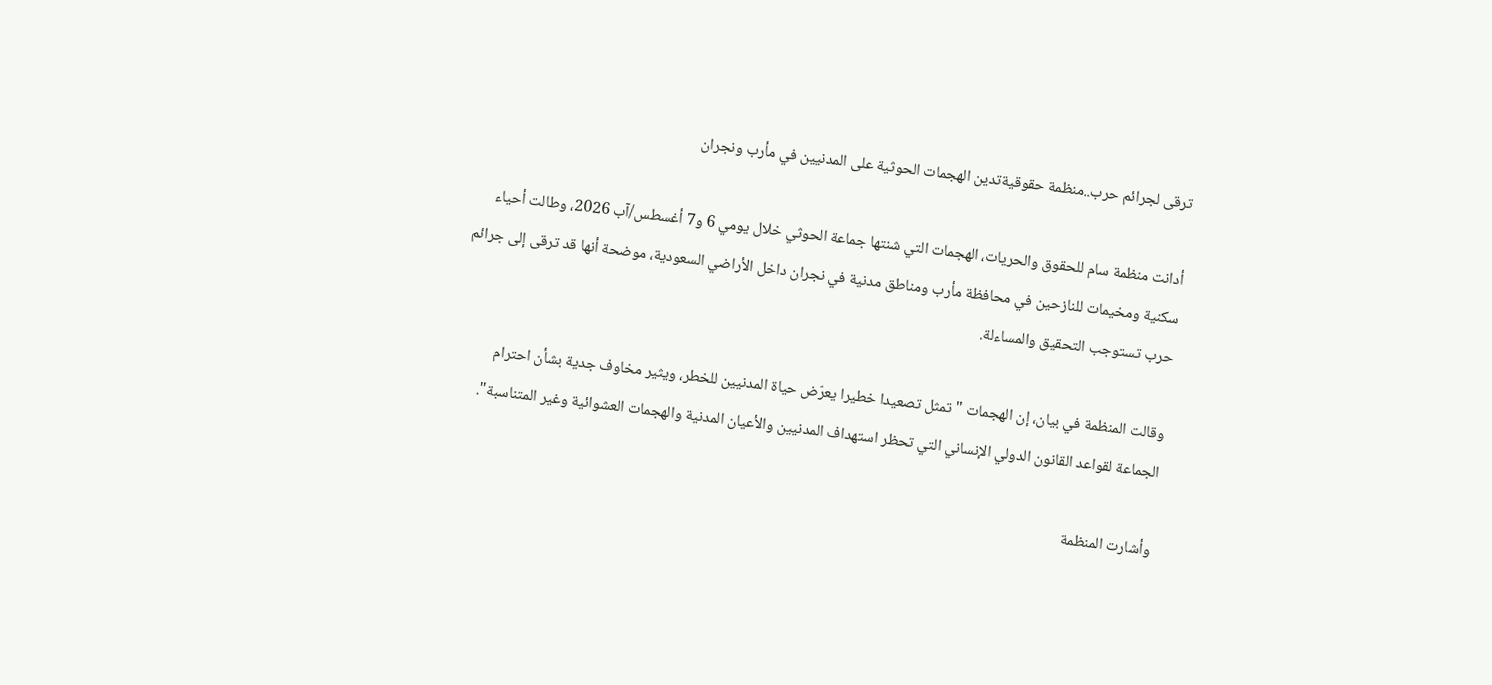ترقى لجرائم حرب..منظمة حقوقيةتدين الهجمات الحوثية على المدنيين في مأرب ونجران

أدانت منظمة سام للحقوق والحريات، الهجمات التي شنتها جماعة الحوثي خلال يومي 6 و7 أغسطس/آب 2026، وطالت أحياء سكنية ومخيمات للنازحين في محافظة مأرب ومناطق مدنية في نجران داخل الأراضي السعودية، موضحة أنها قد ترقى إلى جرائم حرب تستوجب التحقيق والمساءلة.

وقالت المنظمة في بيان، إن الهجمات "تمثل تصعيدا خطيرا يعرّض حياة المدنيين للخطر، ويثير مخاوف جدية بشأن احترام الجماعة لقواعد القانون الدولي الإنساني التي تحظر استهداف المدنيين والأعيان المدنية والهجمات العشوائية وغير المتناسبة".

وأشارت المنظمة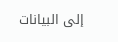إلى البيانات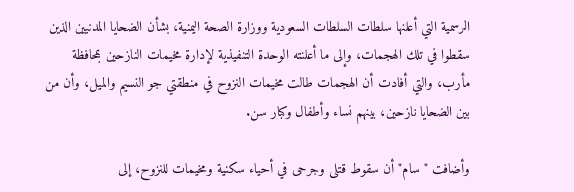الرسمية التي أعلنها سلطات السلطات السعودية ووزارة الصحة اليمنية، بشأن الضحايا المدنيين الذين سقطوا في تلك الهجمات، وإلى ما أعلنته الوحدة التنفيذية لإدارة مخيمات النازحين بمحافظة مأرب، والتي أفادت أن الهجمات طالت مخيمات النزوح في منطقتي جو النسيم والميل، وأن من بين الضحايا نازحين، بينهم نساء وأطفال وكبار سن.

وأضافت "سام" أن سقوط قتلى وجرحى في أحياء سكنية ومخيمات للنزوح، إلى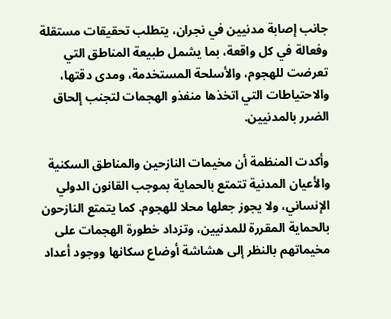جانب إصابة مدنيين في نجران، يتطلب تحقيقات مستقلة وفعالة في كل واقعة، بما يشمل طبيعة المناطق التي تعرضت للهجوم، والأسلحة المستخدمة، ومدى دقتها، والاحتياطات التي اتخذها منفذو الهجمات لتجنب إلحاق الضرر بالمدنيين.

وأكدت المنظمة أن مخيمات النازحين والمناطق السكنية والأعيان المدنية تتمتع بالحماية بموجب القانون الدولي الإنساني، ولا يجوز جعلها محلا للهجوم. كما يتمتع النازحون بالحماية المقررة للمدنيين، وتزداد خطورة الهجمات على مخيماتهم بالنظر إلى هشاشة أوضاع سكانها ووجود أعداد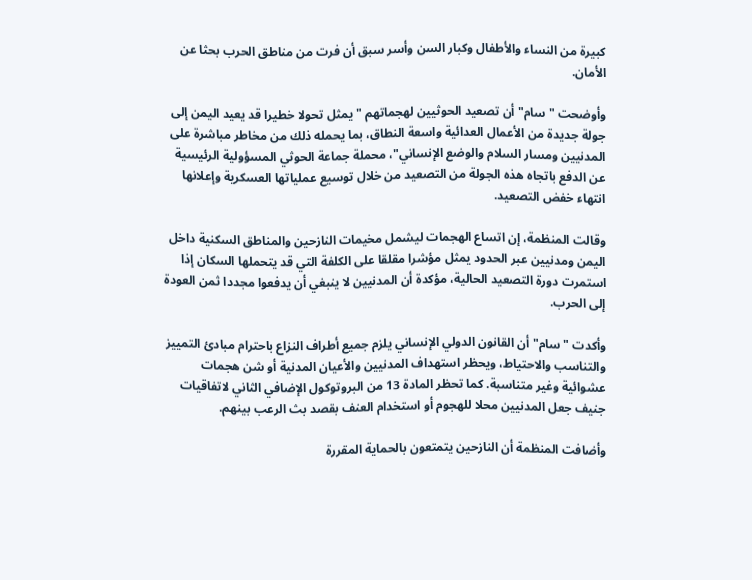كبيرة من النساء والأطفال وكبار السن وأسر سبق أن فرت من مناطق الحرب بحثا عن الأمان.

وأوضحت "سام" أن تصعيد الحوثيين لهجماتهم "يمثل تحولا خطيرا قد يعيد اليمن إلى جولة جديدة من الأعمال العدائية واسعة النطاق، بما يحمله ذلك من مخاطر مباشرة على المدنيين ومسار السلام والوضع الإنساني"، محملة جماعة الحوثي المسؤولية الرئيسية عن الدفع باتجاه هذه الجولة من التصعيد من خلال توسيع عملياتها العسكرية وإعلانها انتهاء خفض التصعيد.

وقالت المنظمة، إن اتساع الهجمات ليشمل مخيمات النازحين والمناطق السكنية داخل اليمن ومدنيين عبر الحدود يمثل مؤشرا مقلقا على الكلفة التي قد يتحملها السكان إذا استمرت دورة التصعيد الحالية، مؤكدة أن المدنيين لا ينبغي أن يدفعوا مجددا ثمن العودة إلى الحرب.

وأكدت "سام" أن القانون الدولي الإنساني يلزم جميع أطراف النزاع باحترام مبادئ التمييز والتناسب والاحتياط، ويحظر استهداف المدنيين والأعيان المدنية أو شن هجمات عشوائية وغير متناسبة. كما تحظر المادة 13 من البروتوكول الإضافي الثاني لاتفاقيات جنيف جعل المدنيين محلا للهجوم أو استخدام العنف بقصد بث الرعب بينهم.

وأضافت المنظمة أن النازحين يتمتعون بالحماية المقررة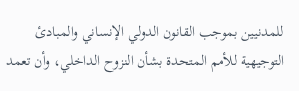للمدنيين بموجب القانون الدولي الإنساني والمبادئ التوجيهية للأمم المتحدة بشأن النزوح الداخلي، وأن تعمد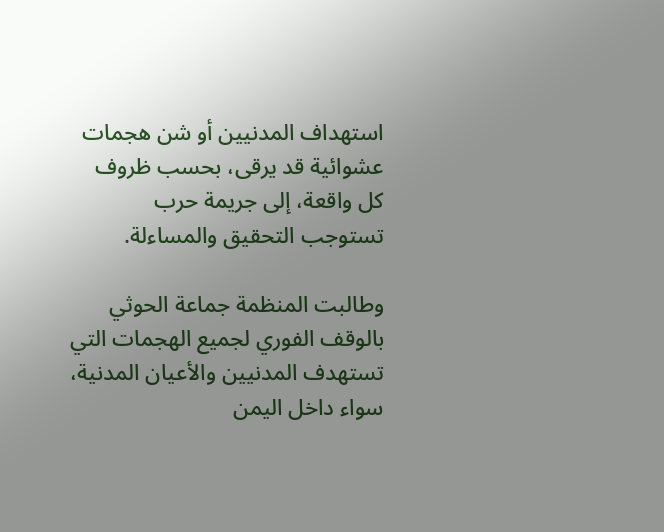استهداف المدنيين أو شن هجمات عشوائية قد يرقى، بحسب ظروف كل واقعة، إلى جريمة حرب تستوجب التحقيق والمساءلة.

وطالبت المنظمة جماعة الحوثي بالوقف الفوري لجميع الهجمات التي تستهدف المدنيين والأعيان المدنية، سواء داخل اليمن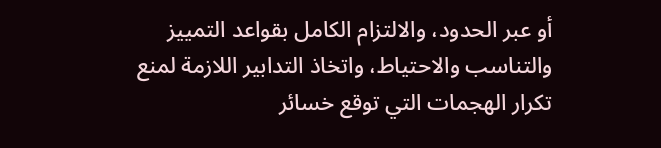أو عبر الحدود، والالتزام الكامل بقواعد التمييز والتناسب والاحتياط، واتخاذ التدابير اللازمة لمنع تكرار الهجمات التي توقع خسائر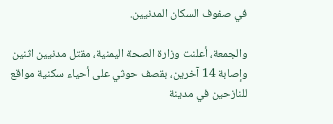في صفوف السكان المدنيين.

والجمعة، أعلنت وزارة الصحة اليمنية، مقتل مدنيين اثنين وإصابة 14 آخرين، بقصف حوثي على أحياء سكنية مواقع للنازحين في مدينة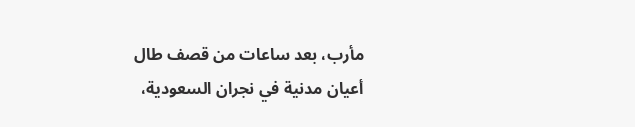مأرب، بعد ساعات من قصف طال أعيان مدنية في نجران السعودية،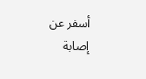أسفر عن إصابة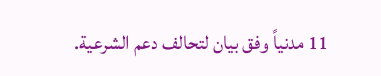11 مدنياً وفق بيان لتحالف دعم الشرعية.